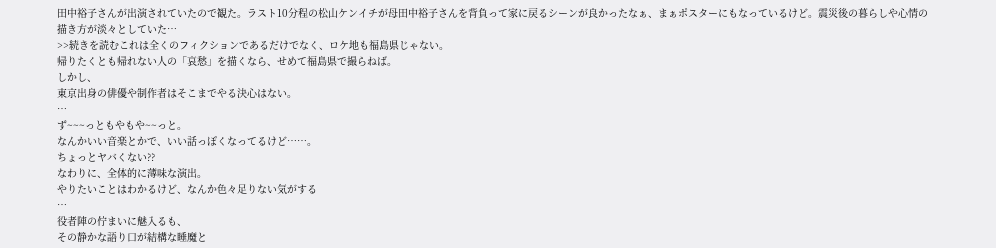田中裕子さんが出演されていたので観た。ラスト10分程の松山ケンイチが母田中裕子さんを背負って家に戻るシーンが良かったなぁ、まぁポスターにもなっているけど。震災後の暮らしや心情の描き方が淡々としていた…
>>続きを読むこれは全くのフィクションであるだけでなく、ロケ地も福島県じゃない。
帰りたくとも帰れない人の「哀愁」を描くなら、せめて福島県で撮らねば。
しかし、
東京出身の俳優や制作者はそこまでやる決心はない。
…
ず~~~っともやもや~~っと。
なんかいい音楽とかで、いい話っぽくなってるけど……。
ちょっとヤバくない??
なわりに、全体的に薄味な演出。
やりたいことはわかるけど、なんか色々足りない気がする
…
役者陣の佇まいに魅入るも、
その静かな語り口が結構な睡魔と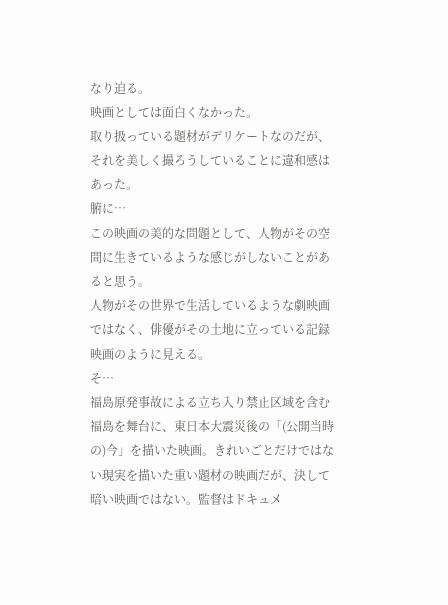なり迫る。
映画としては面白くなかった。
取り扱っている題材がデリケートなのだが、
それを美しく撮ろうしていることに違和感はあった。
腑に…
この映画の美的な問題として、人物がその空間に生きているような感じがしないことがあると思う。
人物がその世界で生活しているような劇映画ではなく、俳優がその土地に立っている記録映画のように見える。
そ…
福島原発事故による立ち入り禁止区域を含む福島を舞台に、東日本大震災後の「(公開当時の)今」を描いた映画。きれいごとだけではない現実を描いた重い題材の映画だが、決して暗い映画ではない。監督はドキュメ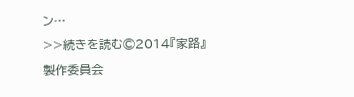ン…
>>続きを読む©2014『家路』製作委員会